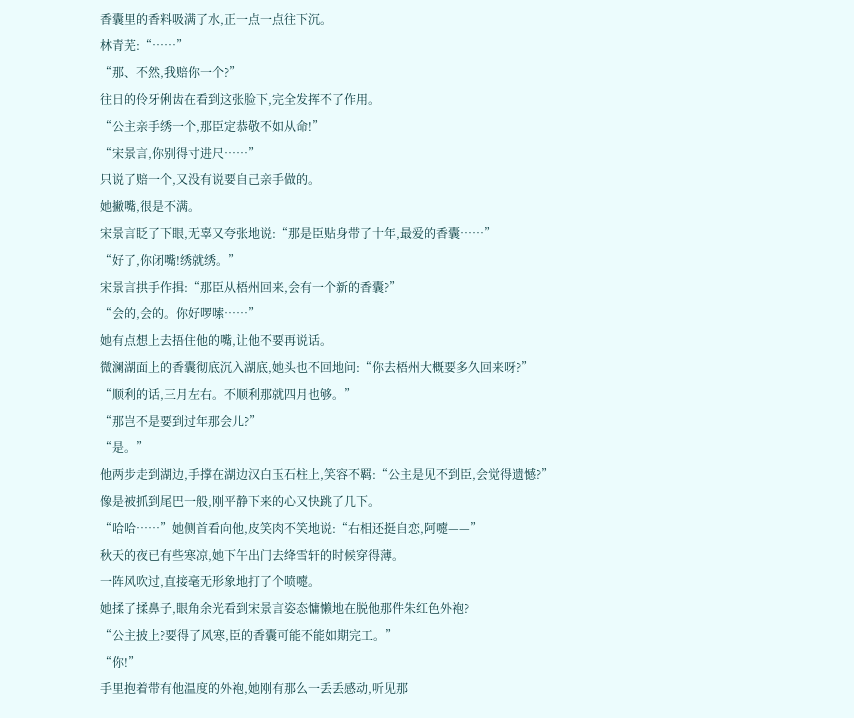香囊里的香料吸满了水,正一点一点往下沉。
林青芜:“……”
“那、不然,我赔你一个?”
往日的伶牙俐齿在看到这张脸下,完全发挥不了作用。
“公主亲手绣一个,那臣定恭敬不如从命!”
“宋景言,你别得寸进尺……”
只说了赔一个,又没有说要自己亲手做的。
她撇嘴,很是不满。
宋景言眨了下眼,无辜又夸张地说:“那是臣贴身带了十年,最爱的香囊……”
“好了,你闭嘴!绣就绣。”
宋景言拱手作揖:“那臣从梧州回来,会有一个新的香囊?”
“会的,会的。你好啰嗦……”
她有点想上去捂住他的嘴,让他不要再说话。
微澜湖面上的香囊彻底沉入湖底,她头也不回地问:“你去梧州大概要多久回来呀?”
“顺利的话,三月左右。不顺利那就四月也够。”
“那岂不是要到过年那会儿?”
“是。”
他两步走到湖边,手撑在湖边汉白玉石柱上,笑容不羁:“公主是见不到臣,会觉得遗憾?”
像是被抓到尾巴一般,刚平静下来的心又快跳了几下。
“哈哈……”她侧首看向他,皮笑肉不笑地说:“右相还挺自恋,阿嚏——”
秋天的夜已有些寒凉,她下午出门去绛雪轩的时候穿得薄。
一阵风吹过,直接毫无形象地打了个喷嚏。
她揉了揉鼻子,眼角余光看到宋景言姿态慵懒地在脱他那件朱红色外袍?
“公主披上?要得了风寒,臣的香囊可能不能如期完工。”
“你!”
手里抱着带有他温度的外袍,她刚有那么一丢丢感动,听见那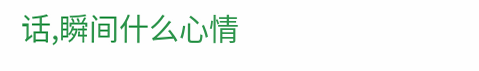话,瞬间什么心情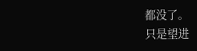都没了。
只是望进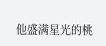他盛满星光的桃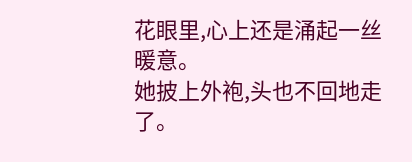花眼里,心上还是涌起一丝暖意。
她披上外袍,头也不回地走了。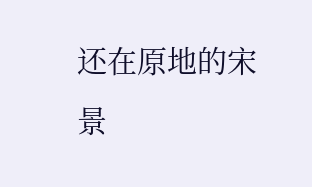还在原地的宋景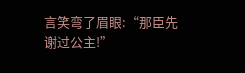言笑弯了眉眼:“那臣先谢过公主!”